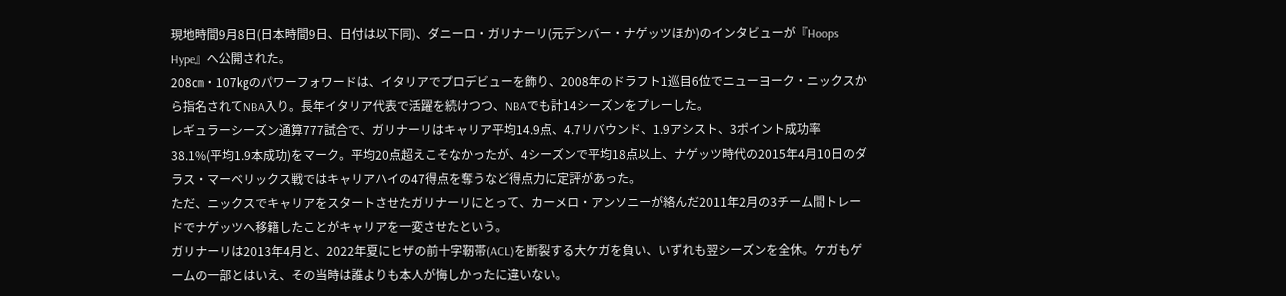現地時間9月8日(日本時間9日、日付は以下同)、ダニーロ・ガリナーリ(元デンバー・ナゲッツほか)のインタビューが『Hoops Hype』へ公開された。
208㎝・107㎏のパワーフォワードは、イタリアでプロデビューを飾り、2008年のドラフト1巡目6位でニューヨーク・ニックスから指名されてNBA入り。長年イタリア代表で活躍を続けつつ、NBAでも計14シーズンをプレーした。
レギュラーシーズン通算777試合で、ガリナーリはキャリア平均14.9点、4.7リバウンド、1.9アシスト、3ポイント成功率38.1%(平均1.9本成功)をマーク。平均20点超えこそなかったが、4シーズンで平均18点以上、ナゲッツ時代の2015年4月10日のダラス・マーベリックス戦ではキャリアハイの47得点を奪うなど得点力に定評があった。
ただ、ニックスでキャリアをスタートさせたガリナーリにとって、カーメロ・アンソニーが絡んだ2011年2月の3チーム間トレードでナゲッツへ移籍したことがキャリアを一変させたという。
ガリナーリは2013年4月と、2022年夏にヒザの前十字靭帯(ACL)を断裂する大ケガを負い、いずれも翌シーズンを全休。ケガもゲームの一部とはいえ、その当時は誰よりも本人が悔しかったに違いない。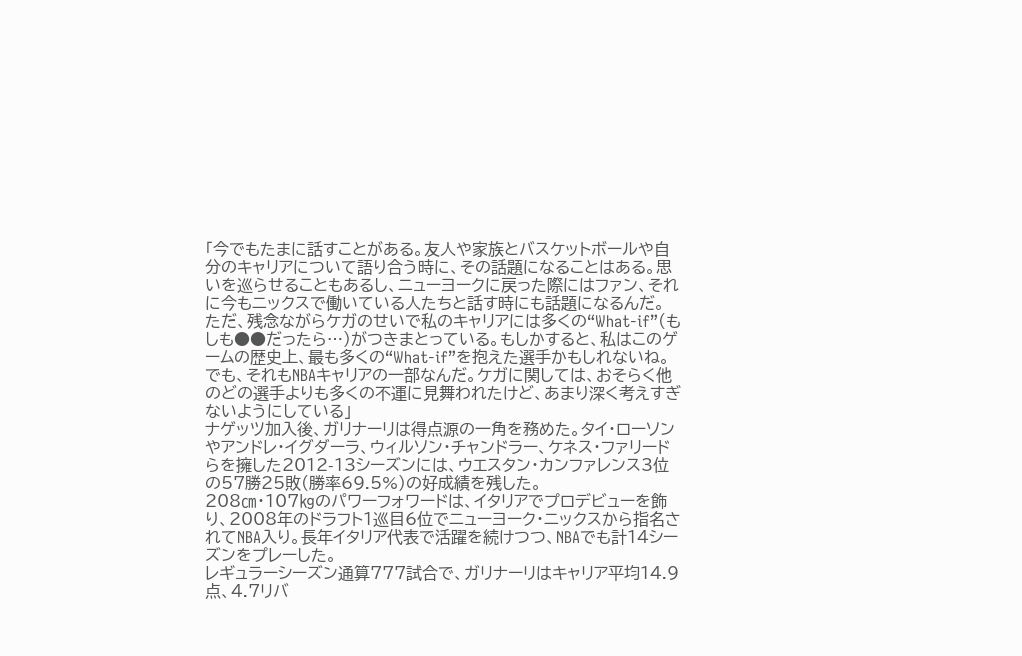「今でもたまに話すことがある。友人や家族とバスケットボールや自分のキャリアについて語り合う時に、その話題になることはある。思いを巡らせることもあるし、ニューヨークに戻った際にはファン、それに今もニックスで働いている人たちと話す時にも話題になるんだ。
ただ、残念ながらケガのせいで私のキャリアには多くの“What-if”(もしも●●だったら…)がつきまとっている。もしかすると、私はこのゲームの歴史上、最も多くの“What-if”を抱えた選手かもしれないね。でも、それもNBAキャリアの一部なんだ。ケガに関しては、おそらく他のどの選手よりも多くの不運に見舞われたけど、あまり深く考えすぎないようにしている」
ナゲッツ加入後、ガリナーリは得点源の一角を務めた。タイ・ローソンやアンドレ・イグダーラ、ウィルソン・チャンドラー、ケネス・ファリードらを擁した2012-13シーズンには、ウエスタン・カンファレンス3位の57勝25敗(勝率69.5%)の好成績を残した。
208㎝・107㎏のパワーフォワードは、イタリアでプロデビューを飾り、2008年のドラフト1巡目6位でニューヨーク・ニックスから指名されてNBA入り。長年イタリア代表で活躍を続けつつ、NBAでも計14シーズンをプレーした。
レギュラーシーズン通算777試合で、ガリナーリはキャリア平均14.9点、4.7リバ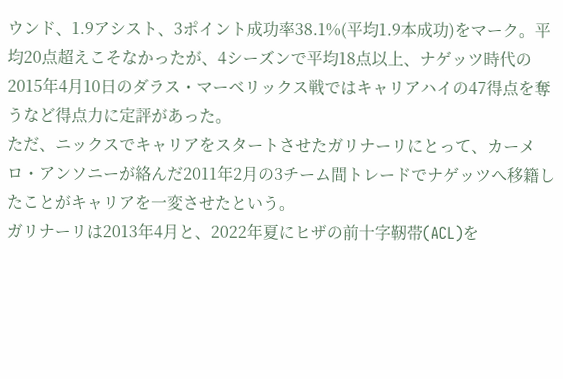ウンド、1.9アシスト、3ポイント成功率38.1%(平均1.9本成功)をマーク。平均20点超えこそなかったが、4シーズンで平均18点以上、ナゲッツ時代の2015年4月10日のダラス・マーベリックス戦ではキャリアハイの47得点を奪うなど得点力に定評があった。
ただ、ニックスでキャリアをスタートさせたガリナーリにとって、カーメロ・アンソニーが絡んだ2011年2月の3チーム間トレードでナゲッツへ移籍したことがキャリアを一変させたという。
ガリナーリは2013年4月と、2022年夏にヒザの前十字靭帯(ACL)を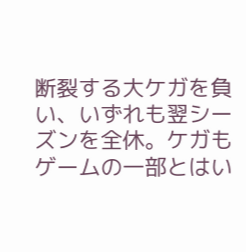断裂する大ケガを負い、いずれも翌シーズンを全休。ケガもゲームの一部とはい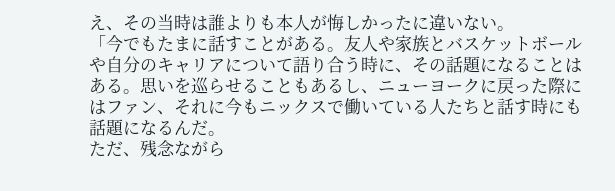え、その当時は誰よりも本人が悔しかったに違いない。
「今でもたまに話すことがある。友人や家族とバスケットボールや自分のキャリアについて語り合う時に、その話題になることはある。思いを巡らせることもあるし、ニューヨークに戻った際にはファン、それに今もニックスで働いている人たちと話す時にも話題になるんだ。
ただ、残念ながら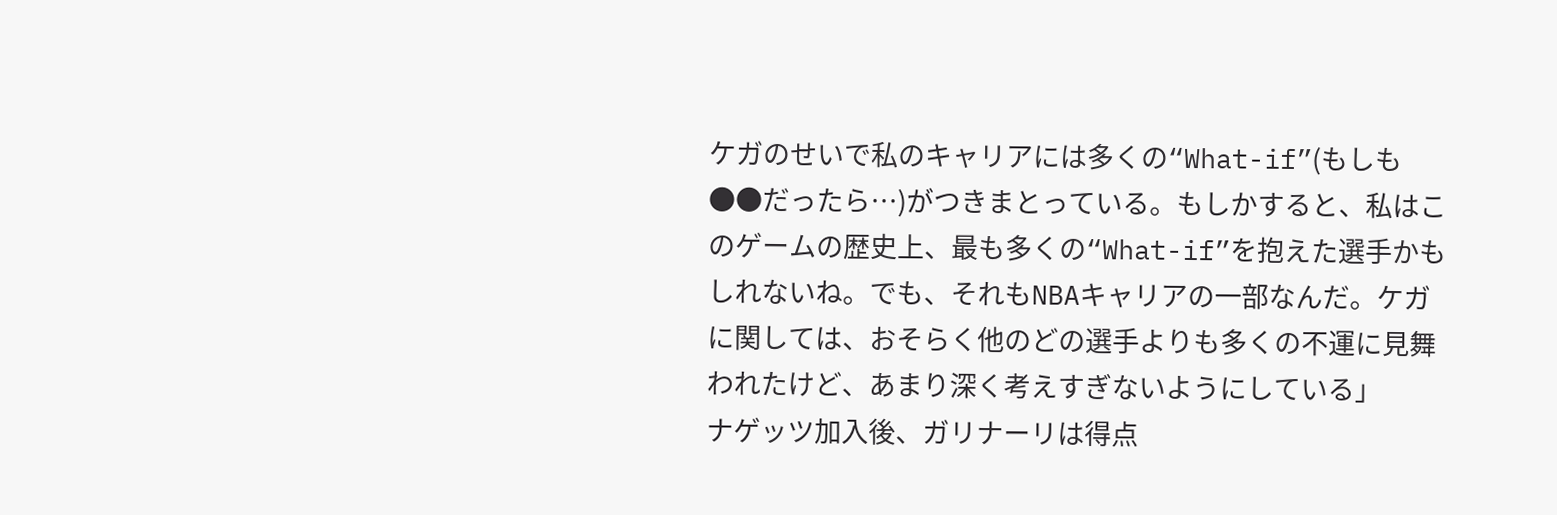ケガのせいで私のキャリアには多くの“What-if”(もしも●●だったら…)がつきまとっている。もしかすると、私はこのゲームの歴史上、最も多くの“What-if”を抱えた選手かもしれないね。でも、それもNBAキャリアの一部なんだ。ケガに関しては、おそらく他のどの選手よりも多くの不運に見舞われたけど、あまり深く考えすぎないようにしている」
ナゲッツ加入後、ガリナーリは得点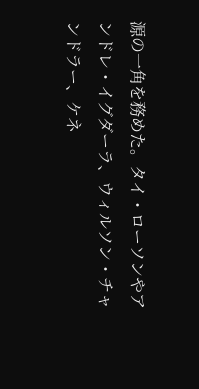源の一角を務めた。タイ・ローソンやアンドレ・イグダーラ、ウィルソン・チャンドラー、ケネ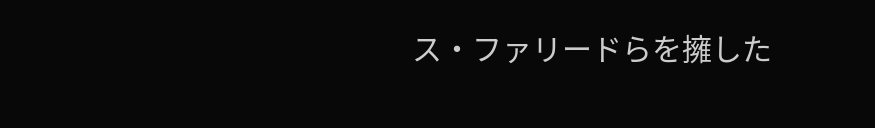ス・ファリードらを擁した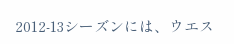2012-13シーズンには、ウエス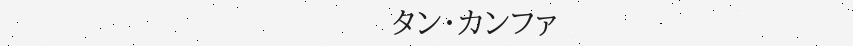タン・カンファ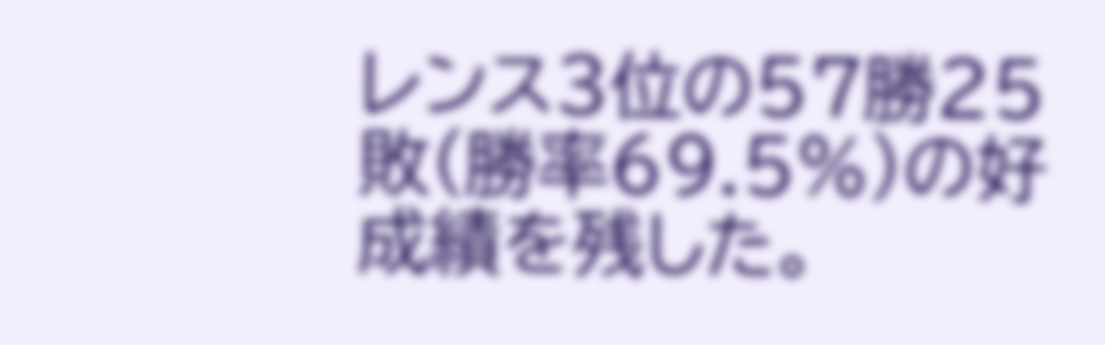レンス3位の57勝25敗(勝率69.5%)の好成績を残した。